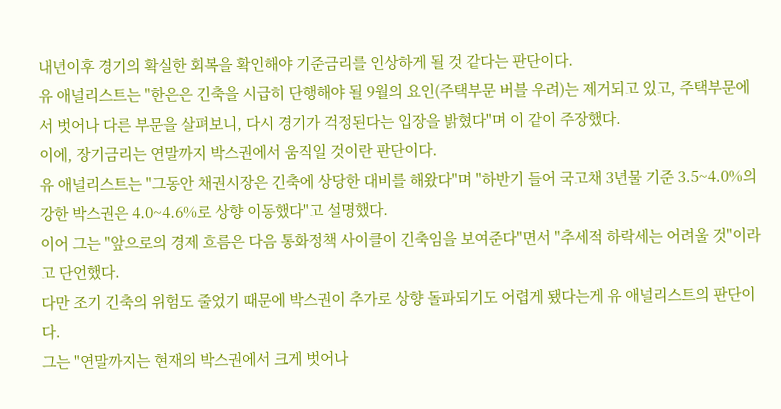내년이후 경기의 확실한 회복을 확인해야 기준금리를 인상하게 될 것 같다는 판단이다.
유 애널리스트는 "한은은 긴축을 시급히 단행해야 될 9월의 요인(주택부문 버블 우려)는 제거되고 있고, 주택부문에서 벗어나 다른 부문을 살펴보니, 다시 경기가 걱정된다는 입장을 밝혔다"며 이 같이 주장했다.
이에, 장기금리는 연말까지 박스권에서 움직일 것이란 판단이다.
유 애널리스트는 "그동안 채권시장은 긴축에 상당한 대비를 해왔다"며 "하반기 들어 국고채 3년물 기준 3.5~4.0%의 강한 박스권은 4.0~4.6%로 상향 이동했다"고 설명했다.
이어 그는 "앞으로의 경제 흐름은 다음 통화정책 사이클이 긴축임을 보여준다"면서 "추세적 하락세는 어려울 것"이라고 단언했다.
다만 조기 긴축의 위험도 줄었기 때문에 박스권이 추가로 상향 돌파되기도 어렵게 됐다는게 유 애널리스트의 판단이다.
그는 "연말까지는 현재의 박스권에서 크게 벗어나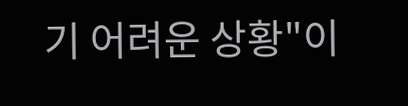기 어려운 상황"이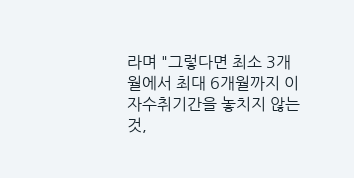라며 "그렇다면 최소 3개월에서 최대 6개월까지 이자수취기간을 놓치지 않는 것,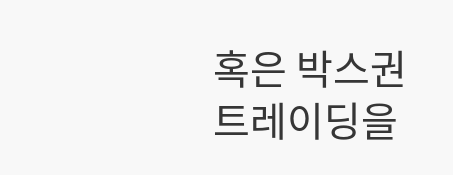혹은 박스권 트레이딩을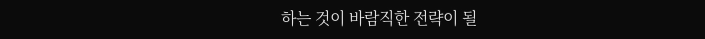하는 것이 바람직한 전략이 될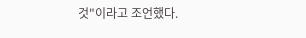것"이라고 조언했다.